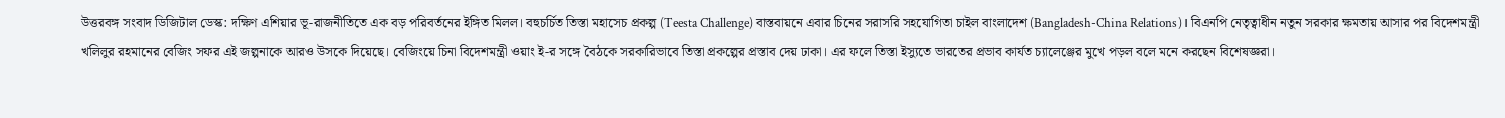উত্তরবঙ্গ সংবাদ ডিজিটাল ডেস্ক: দক্ষিণ এশিয়ার ভূ-রাজনীতিতে এক বড় পরিবর্তনের ইঙ্গিত মিলল। বহুচর্চিত তিস্তা মহাসেচ প্রকল্প (Teesta Challenge) বাস্তবায়নে এবার চিনের সরাসরি সহযোগিতা চাইল বাংলাদেশ (Bangladesh-China Relations)। বিএনপি নেতৃত্বাধীন নতুন সরকার ক্ষমতায় আসার পর বিদেশমন্ত্রী খলিলুর রহমানের বেজিং সফর এই জল্পনাকে আরও উসকে দিয়েছে। বেজিংয়ে চিনা বিদেশমন্ত্রী ওয়াং ই-র সঙ্গে বৈঠকে সরকারিভাবে তিস্তা প্রকল্পের প্রস্তাব দেয় ঢাকা। এর ফলে তিস্তা ইস্যুতে ভারতের প্রভাব কার্যত চ্যালেঞ্জের মুখে পড়ল বলে মনে করছেন বিশেষজ্ঞরা।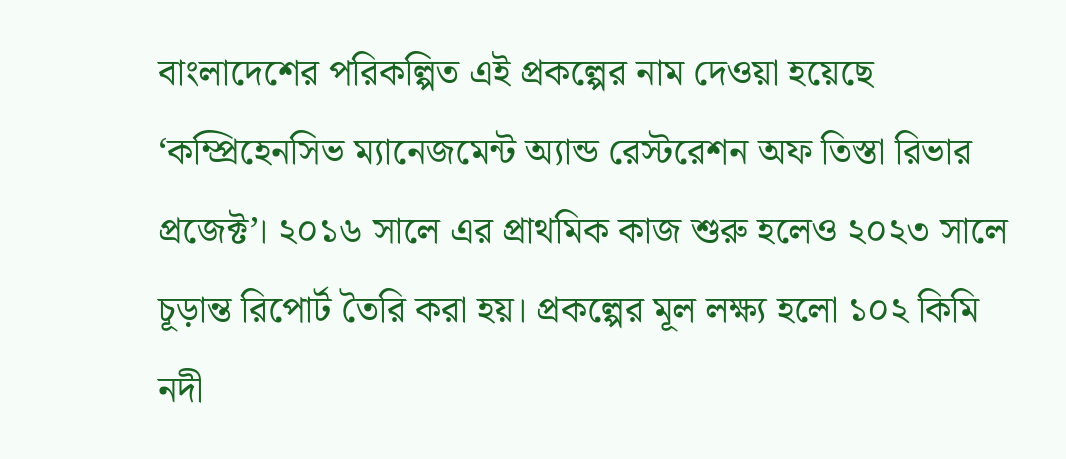বাংলাদেশের পরিকল্পিত এই প্রকল্পের নাম দেওয়া হয়েছে ‘কম্প্রিহেনসিভ ম্যানেজমেন্ট অ্যান্ড রেস্টরেশন অফ তিস্তা রিভার প্রজেক্ট’। ২০১৬ সালে এর প্রাথমিক কাজ শুরু হলেও ২০২৩ সালে চূড়ান্ত রিপোর্ট তৈরি করা হয়। প্রকল্পের মূল লক্ষ্য হলো ১০২ কিমি নদী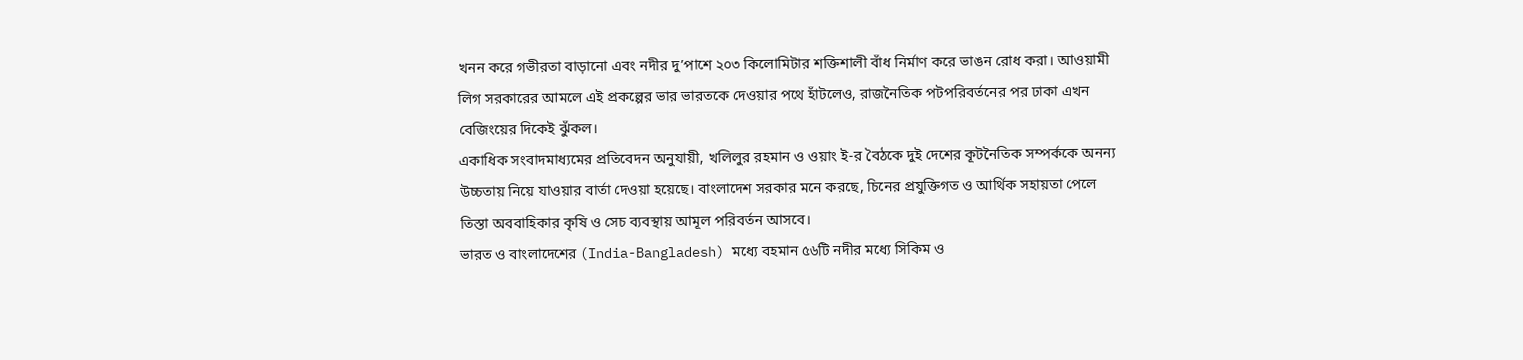খনন করে গভীরতা বাড়ানো এবং নদীর দু’পাশে ২০৩ কিলোমিটার শক্তিশালী বাঁধ নির্মাণ করে ভাঙন রোধ করা। আওয়ামী লিগ সরকারের আমলে এই প্রকল্পের ভার ভারতকে দেওয়ার পথে হাঁটলেও, রাজনৈতিক পটপরিবর্তনের পর ঢাকা এখন বেজিংয়ের দিকেই ঝুঁকল।
একাধিক সংবাদমাধ্যমের প্রতিবেদন অনুযায়ী, খলিলুর রহমান ও ওয়াং ই-র বৈঠকে দুই দেশের কূটনৈতিক সম্পর্ককে অনন্য উচ্চতায় নিয়ে যাওয়ার বার্তা দেওয়া হয়েছে। বাংলাদেশ সরকার মনে করছে, চিনের প্রযুক্তিগত ও আর্থিক সহায়তা পেলে তিস্তা অববাহিকার কৃষি ও সেচ ব্যবস্থায় আমূল পরিবর্তন আসবে।
ভারত ও বাংলাদেশের (India-Bangladesh) মধ্যে বহমান ৫৬টি নদীর মধ্যে সিকিম ও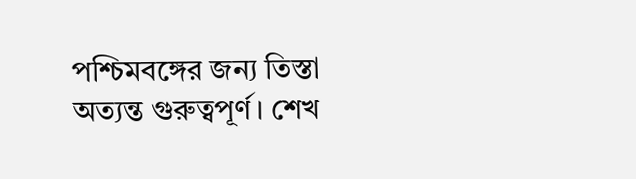পশ্চিমবঙ্গের জন্য তিস্তা অত্যন্ত গুরুত্বপূর্ণ। শেখ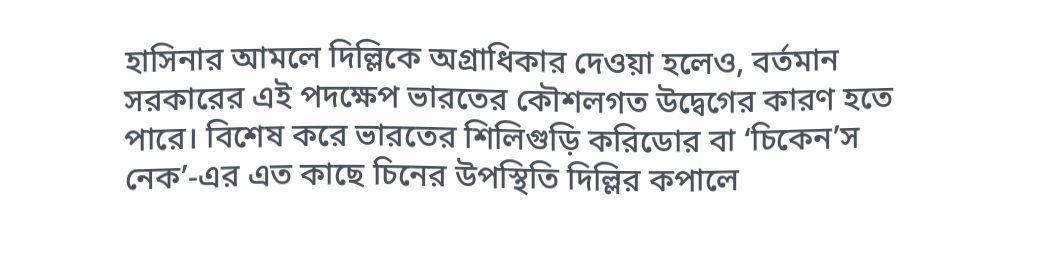হাসিনার আমলে দিল্লিকে অগ্রাধিকার দেওয়া হলেও, বর্তমান সরকারের এই পদক্ষেপ ভারতের কৌশলগত উদ্বেগের কারণ হতে পারে। বিশেষ করে ভারতের শিলিগুড়ি করিডোর বা ‘চিকেন’স নেক’-এর এত কাছে চিনের উপস্থিতি দিল্লির কপালে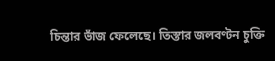চিন্তার ভাঁজ ফেলেছে। তিস্তার জলবণ্টন চুক্তি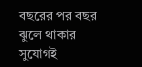বছরের পর বছর ঝুলে থাকার সুযোগই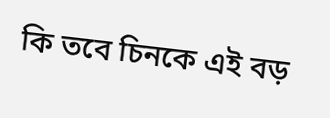কি তবে চিনকে এই বড়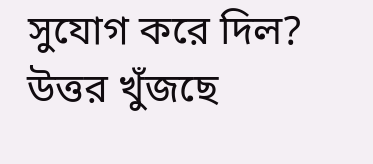সুযোগ করে দিল? উত্তর খুঁজছে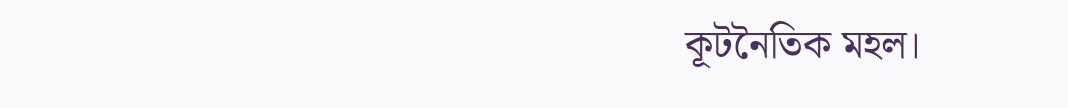কূটনৈতিক মহল।